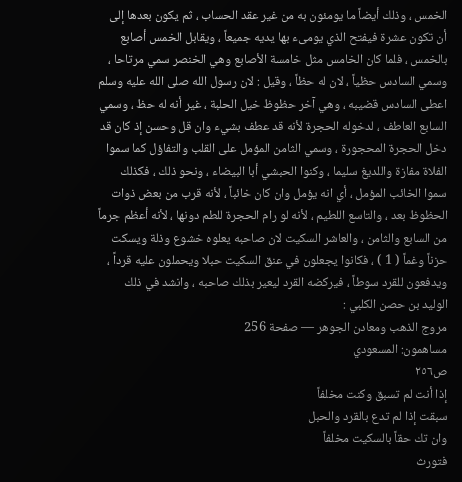الخمس ، وذلك أيضاً ما يومئون به من غير عقد الحساب ، ثم يكون بعدها إلى أن تكون عشرة فيفتح الذي يومىء بها يديه جميعاً ، ويقابل الخمس أصابع بالخمس ، فلما كان الخامس مثل خامسة الأصابع وهي الخنصر سمي مرتاحا ، وسمي السادس حظياً ، لان له حظاً ، وقيل : لان رسول الله صلى الله عليه وسلم اعطى السادس قضيبه ، وهي آخر حظوظ خيل الحلبة ، غير أنه له حظ ، وسمي السابع العاطف ، لدخوله الحجرة لأنه قد عطف بشيء وان قل وحسن إذ كان قد دخل الحجرة المحجورة ، وسمي الثامن المؤمل على القلب والتفاؤل كما سموا الفلاة مفازة واللديغ سليما ، وكنوا الحبشي أبا البيضاء ، ونحو ذلك ، فكذلك سموا الخائب المؤمل ، أي انه يؤمل وان كان خائباً ، لأنه قرب من بعض ذوات الحظوظ بعد ، والتاسع اللطيم ، لأنه لو رام الحجرة للطم دونها ، لأنه أعظم جرماً من السابع والثامن ، والعاشر السكيت لان صاحبه يعلوه خشوع وذلة ويسكت حزناً وغماً ( 1 ) ، فكانوا يجعلون في عنق السكيت حبلا ويحملون عليه قرداً ، ويدفعون للقرد سوطاً ، فيركضه القرد ليعير بذلك صاحبه ، وانشد في ذلك الوليد بن حصن الكلبي :
مروج الذهب ومعادن الجوهر — صفحة 256
مساهمون: المسعودي
ص٢٥٦
إذا أنت لم تسبق وكنت مخلفاً
سبقت إذا لم تدع بالقرد والحبل
وان تك حقاً بالسكيت مخلفاً
فتورث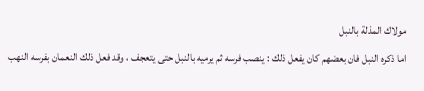مولاك المذلة بالنبل
اما ذكره النبل فان بعضهم كان يفعل ذلك : ينصب فرسه ثم يرميه بالنبل حتى يتعجف ، وقد فعل ذلك النعمان بفرسه النهب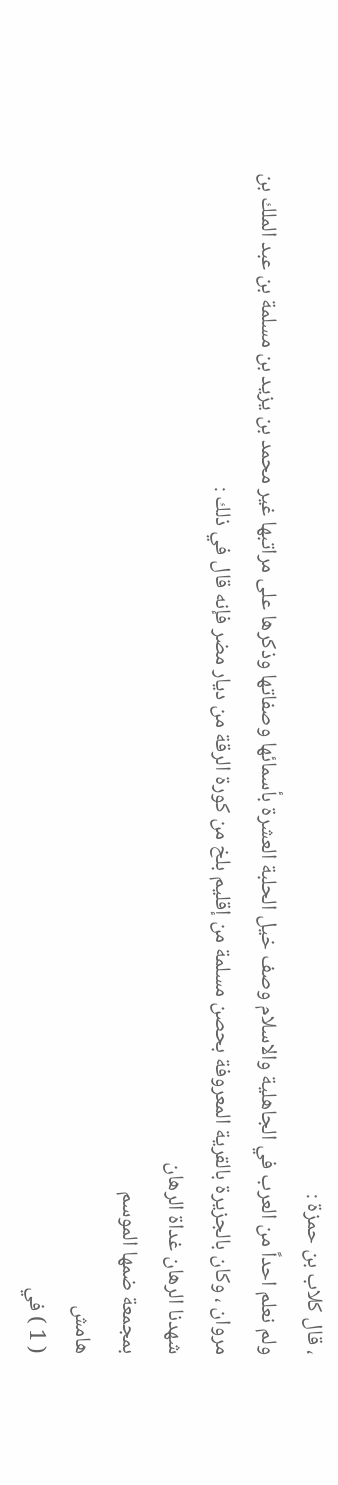، قال كلاب بن حمزة :
ولم نعلم احداً من العرب في الجاهلية والاسلام وصف خيل الحلبة العشرة بأسمائها وصفاتها وذكرها على مراتبها غير محمد بن يزيد بن مسلمة بن عبد الملك بن مروان ، وكان بالجزيرة بالقرية المعروفة بحصن مسلمة من إقليم بلخ من كورة الرقة من ديار مضر فإنه قال في ذلك :
شهدنا الرهان غداة الرهان
بمجمعة ضمها الموسم
هامش
( 1 ) في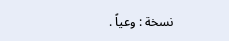نسخة : وعياً .